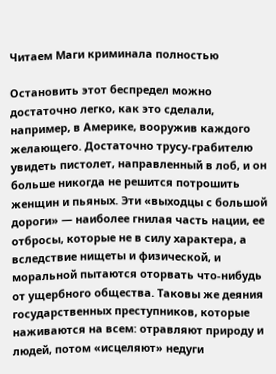Читаем Маги криминала полностью

Остановить этот беспредел можно достаточно легко, как это сделали, например, в Америке, вооружив каждого желающего. Достаточно трусу-грабителю увидеть пистолет, направленный в лоб, и он больше никогда не решится потрошить женщин и пьяных. Эти «выходцы с большой дороги» — наиболее гнилая часть нации, ее отбросы, которые не в силу характера, а вследствие нищеты и физической, и моральной пытаются оторвать что-нибудь от ущербного общества. Таковы же деяния государственных преступников, которые наживаются на всем: отравляют природу и людей, потом «исцеляют» недуги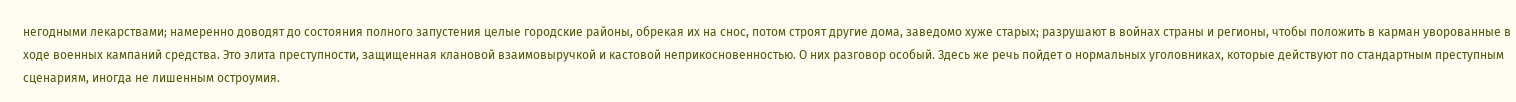негодными лекарствами; намеренно доводят до состояния полного запустения целые городские районы, обрекая их на снос, потом строят другие дома, заведомо хуже старых; разрушают в войнах страны и регионы, чтобы положить в карман уворованные в ходе военных кампаний средства. Это элита преступности, защищенная клановой взаимовыручкой и кастовой неприкосновенностью. О них разговор особый. Здесь же речь пойдет о нормальных уголовниках, которые действуют по стандартным преступным сценариям, иногда не лишенным остроумия.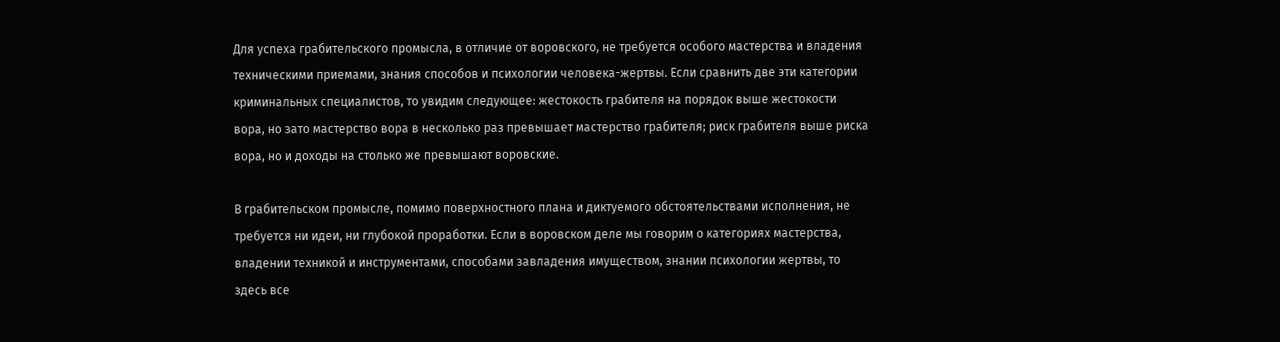Для успеха грабительского промысла, в отличие от воровского, не требуется особого мастерства и владения техническими приемами, знания способов и психологии человека-жертвы. Если сравнить две эти категории криминальных специалистов, то увидим следующее: жестокость грабителя на порядок выше жестокости вора, но зато мастерство вора в несколько раз превышает мастерство грабителя; риск грабителя выше риска вора, но и доходы на столько же превышают воровские.

В грабительском промысле, помимо поверхностного плана и диктуемого обстоятельствами исполнения, не требуется ни идеи, ни глубокой проработки. Если в воровском деле мы говорим о категориях мастерства, владении техникой и инструментами, способами завладения имуществом, знании психологии жертвы, то здесь все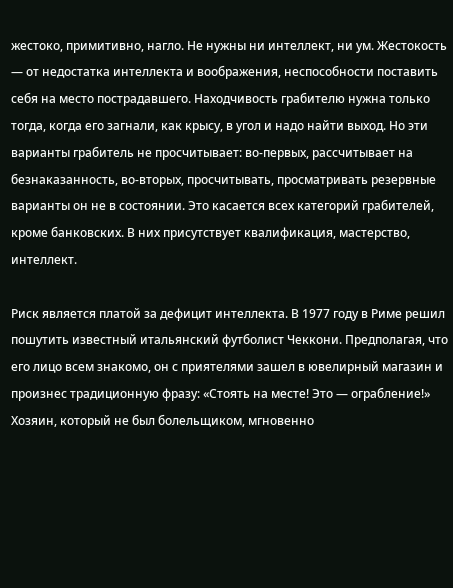жестоко, примитивно, нагло. Не нужны ни интеллект, ни ум. Жестокость — от недостатка интеллекта и воображения, неспособности поставить себя на место пострадавшего. Находчивость грабителю нужна только тогда, когда его загнали, как крысу, в угол и надо найти выход. Но эти варианты грабитель не просчитывает: во-первых, рассчитывает на безнаказанность, во-вторых, просчитывать, просматривать резервные варианты он не в состоянии. Это касается всех категорий грабителей, кроме банковских. В них присутствует квалификация, мастерство, интеллект.

Риск является платой за дефицит интеллекта. В 1977 году в Риме решил пошутить известный итальянский футболист Чеккони. Предполагая, что его лицо всем знакомо, он с приятелями зашел в ювелирный магазин и произнес традиционную фразу: «Стоять на месте! Это — ограбление!» Хозяин, который не был болельщиком, мгновенно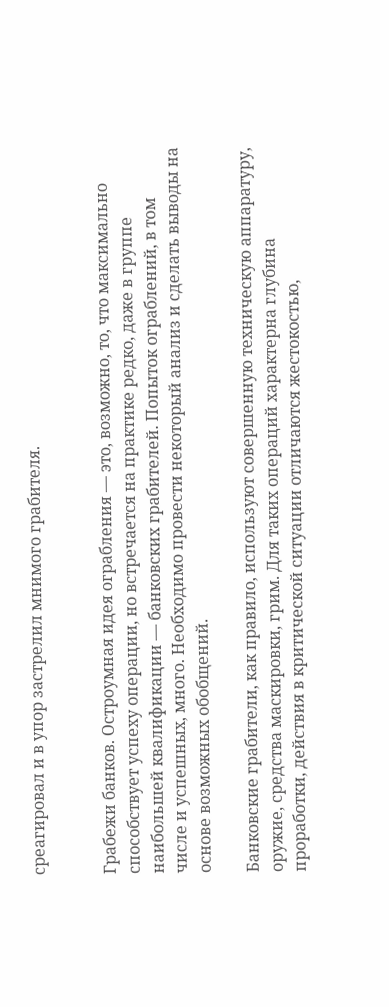среагировал и в упор застрелил мнимого грабителя.


Грабежи банков. Остроумная идея ограбления — это, возможно, то, что максимально способствует успеху операции, но встречается на практике редко, даже в группе наибольшей квалификации — банковских грабителей. Попыток ограблений, в том числе и успешных, много. Необходимо провести некоторый анализ и сделать выводы на основе возможных обобщений.

Банковские грабители, как правило, используют совершенную техническую аппаратуру, оружие, средства маскировки, грим. Для таких операций характерна глубина проработки, действия в критической ситуации отличаются жестокостью,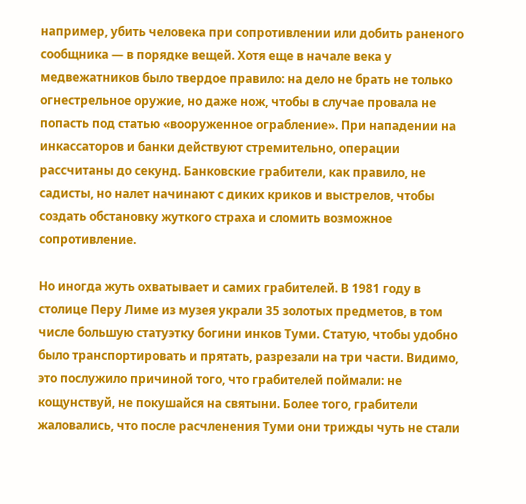например, убить человека при сопротивлении или добить раненого сообщника — в порядке вещей. Хотя еще в начале века у медвежатников было твердое правило: на дело не брать не только огнестрельное оружие, но даже нож, чтобы в случае провала не попасть под статью «вооруженное ограбление». При нападении на инкассаторов и банки действуют стремительно, операции рассчитаны до секунд. Банковские грабители, как правило, не садисты, но налет начинают с диких криков и выстрелов, чтобы создать обстановку жуткого страха и сломить возможное сопротивление.

Но иногда жуть охватывает и самих грабителей. В 1981 году в столице Перу Лиме из музея украли 35 золотых предметов, в том числе большую статуэтку богини инков Туми. Статую, чтобы удобно было транспортировать и прятать, разрезали на три части. Видимо, это послужило причиной того, что грабителей поймали: не кощунствуй, не покушайся на святыни. Более того, грабители жаловались, что после расчленения Туми они трижды чуть не стали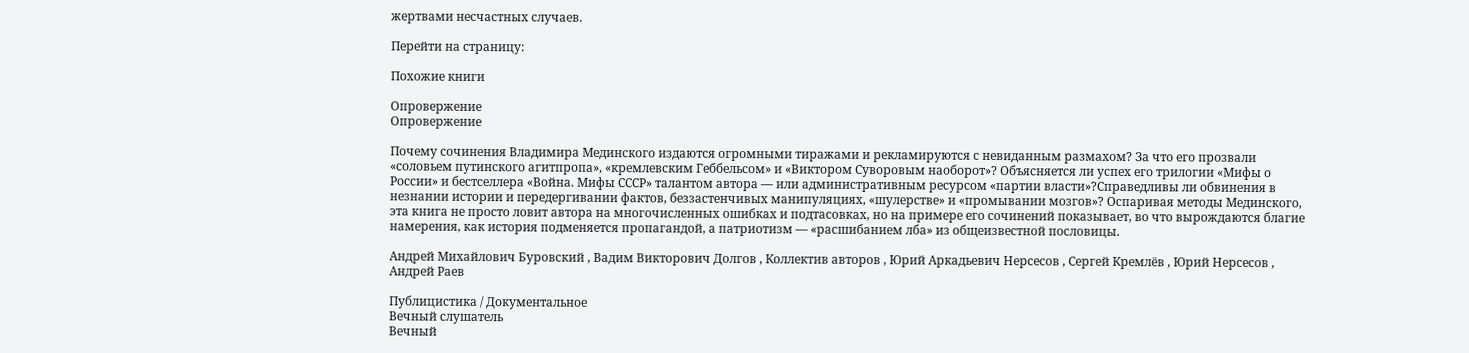жертвами несчастных случаев.

Перейти на страницу:

Похожие книги

Опровержение
Опровержение

Почему сочинения Владимира Мединского издаются огромными тиражами и рекламируются с невиданным размахом? За что его прозвали «соловьем путинского агитпропа», «кремлевским Геббельсом» и «Виктором Суворовым наоборот»? Объясняется ли успех его трилогии «Мифы о России» и бестселлера «Война. Мифы СССР» талантом автора — или административным ресурсом «партии власти»?Справедливы ли обвинения в незнании истории и передергивании фактов, беззастенчивых манипуляциях, «шулерстве» и «промывании мозгов»? Оспаривая методы Мединского, эта книга не просто ловит автора на многочисленных ошибках и подтасовках, но на примере его сочинений показывает, во что вырождаются благие намерения, как история подменяется пропагандой, а патриотизм — «расшибанием лба» из общеизвестной пословицы.

Андрей Михайлович Буровский , Вадим Викторович Долгов , Коллектив авторов , Юрий Аркадьевич Нерсесов , Сергей Кремлёв , Юрий Нерсесов , Андрей Раев

Публицистика / Документальное
Вечный слушатель
Вечный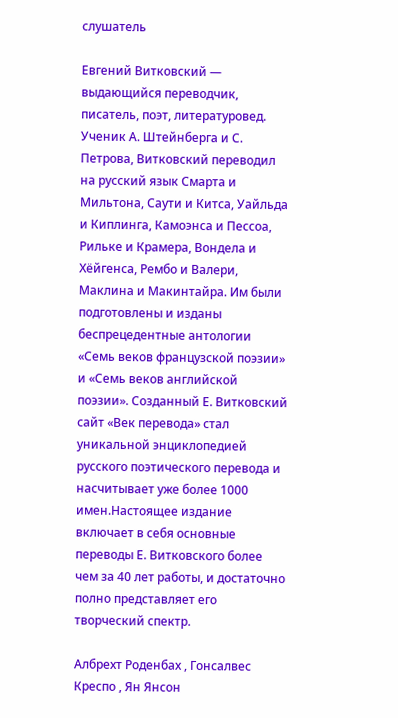слушатель

Евгений Витковский — выдающийся переводчик, писатель, поэт, литературовед. Ученик А. Штейнберга и С. Петрова, Витковский переводил на русский язык Смарта и Мильтона, Саути и Китса, Уайльда и Киплинга, Камоэнса и Пессоа, Рильке и Крамера, Вондела и Хёйгенса, Рембо и Валери, Маклина и Макинтайра. Им были подготовлены и изданы беспрецедентные антологии «Семь веков французской поэзии» и «Семь веков английской поэзии». Созданный Е. Витковский сайт «Век перевода» стал уникальной энциклопедией русского поэтического перевода и насчитывает уже более 1000 имен.Настоящее издание включает в себя основные переводы Е. Витковского более чем за 40 лет работы, и достаточно полно представляет его творческий спектр.

Албрехт Роденбах , Гонсалвес Креспо , Ян Янсон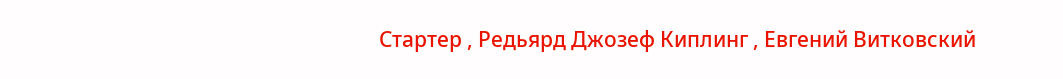Стартер , Редьярд Джозеф Киплинг , Евгений Витковский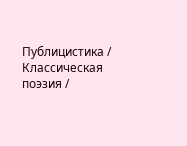Публицистика / Классическая поэзия /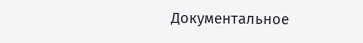Документальное